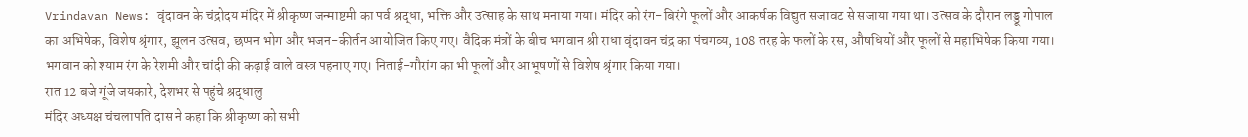Vrindavan News: वृंदावन के चंद्रोदय मंदिर में श्रीकृष्ण जन्माष्टमी का पर्व श्रद्धा, भक्ति और उत्साह के साथ मनाया गया। मंदिर को रंग-बिरंगे फूलों और आकर्षक विद्युत सजावट से सजाया गया था। उत्सव के दौरान लड्डू गोपाल का अभिषेक, विशेष श्रृंगार, झूलन उत्सव, छप्पन भोग और भजन-कीर्तन आयोजित किए गए। वैदिक मंत्रों के बीच भगवान श्री राधा वृंदावन चंद्र का पंचगव्य, 108 तरह के फलों के रस, औषधियों और फूलों से महाभिषेक किया गया। भगवान को श्याम रंग के रेशमी और चांदी की कढ़ाई वाले वस्त्र पहनाए गए। निताई-गौरांग का भी फूलों और आभूषणों से विशेष श्रृंगार किया गया।
रात 12 बजे गूंजे जयकारे, देशभर से पहुंचे श्रद्धालु
मंदिर अध्यक्ष चंचलापति दास ने कहा कि श्रीकृष्ण को सभी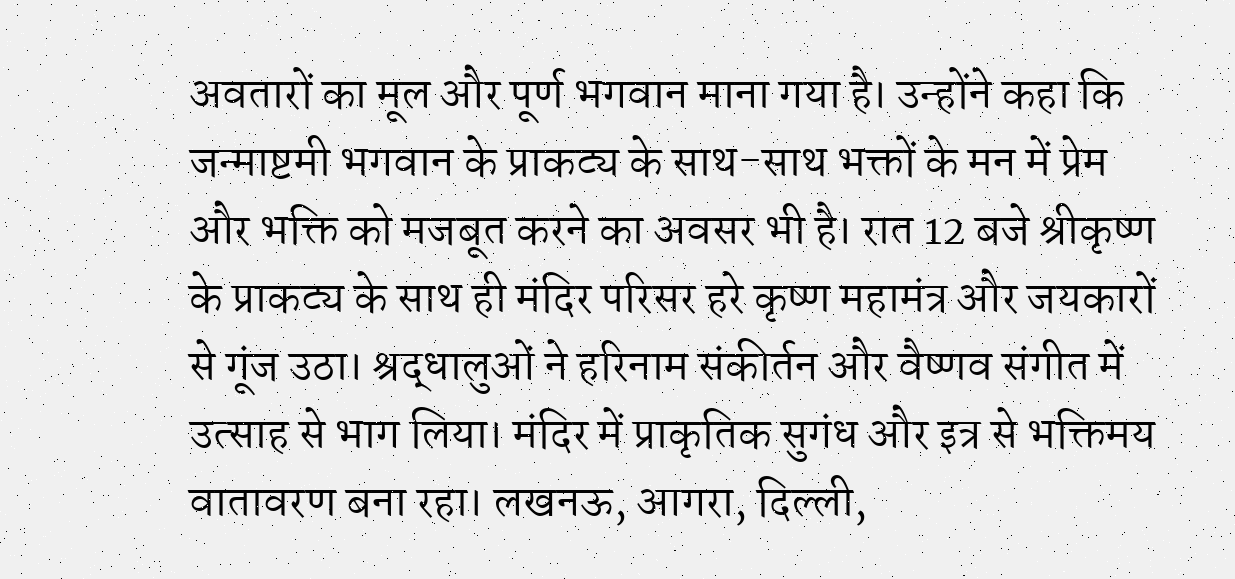अवतारों का मूल और पूर्ण भगवान माना गया है। उन्होंने कहा कि जन्माष्टमी भगवान के प्राकट्य के साथ-साथ भक्तों के मन में प्रेम और भक्ति को मजबूत करने का अवसर भी है। रात 12 बजे श्रीकृष्ण के प्राकट्य के साथ ही मंदिर परिसर हरे कृष्ण महामंत्र और जयकारों से गूंज उठा। श्रद्धालुओं ने हरिनाम संकीर्तन और वैष्णव संगीत में उत्साह से भाग लिया। मंदिर में प्राकृतिक सुगंध और इत्र से भक्तिमय वातावरण बना रहा। लखनऊ, आगरा, दिल्ली,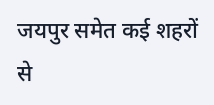जयपुर समेत कई शहरों से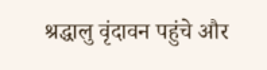श्रद्धालु वृंदावन पहुंचे और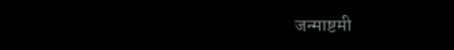जन्माष्टमी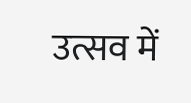उत्सव में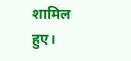शामिल हुए।